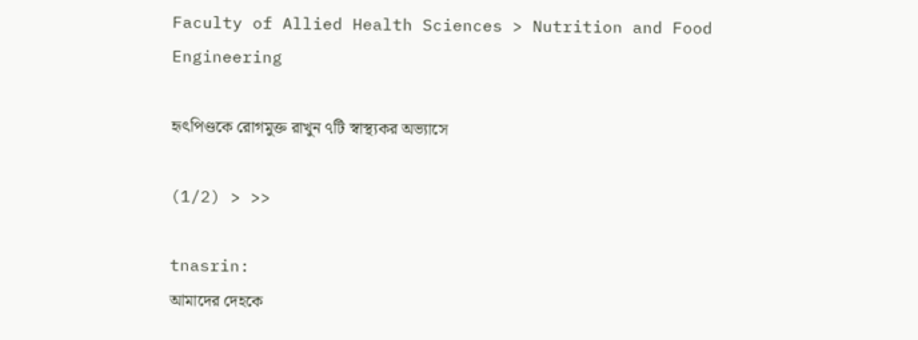Faculty of Allied Health Sciences > Nutrition and Food Engineering

হৃৎপিণ্ডকে রোগমুক্ত রাখুন ৭টি স্বাস্থ্যকর অভ্যাসে

(1/2) > >>

tnasrin:
আমাদের দেহকে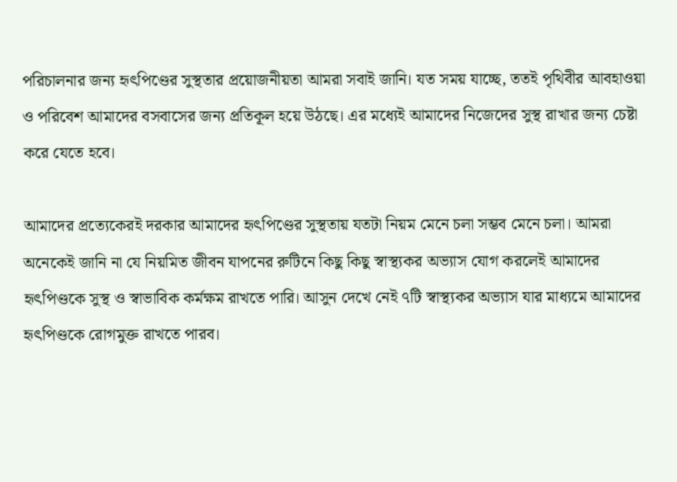পরিচালনার জন্য হৃৎপিণ্ডের সুস্থতার প্রয়োজনীয়তা আমরা সবাই জানি। যত সময় যাচ্ছে, ততই পৃথিবীর আবহাওয়া ও পরিবেশ আমাদের বসবাসের জন্য প্রতিকূল হয়ে উঠছে। এর মধ্যেই আমাদের নিজেদের সুস্থ রাখার জন্য চেষ্টা করে যেতে হবে।

আমাদের প্রত্যেকেরই দরকার আমাদের হৃৎপিণ্ডের সুস্থতায় যতটা নিয়ম মেনে চলা সম্ভব মেনে চলা। আমরা অনেকেই জানি না যে নিয়মিত জীবন যাপনের রুটিনে কিছু কিছু স্বাস্থ্যকর অভ্যাস যোগ করলেই আমাদের হৃৎপিণ্ডকে সুস্থ ও স্বাভাবিক কর্মক্ষম রাখতে পারি। আসুন দেখে নেই ৭টি স্বাস্থ্যকর অভ্যাস যার মাধ্যমে আমাদের হৃৎপিণ্ডকে রোগমুক্ত রাখতে পারব।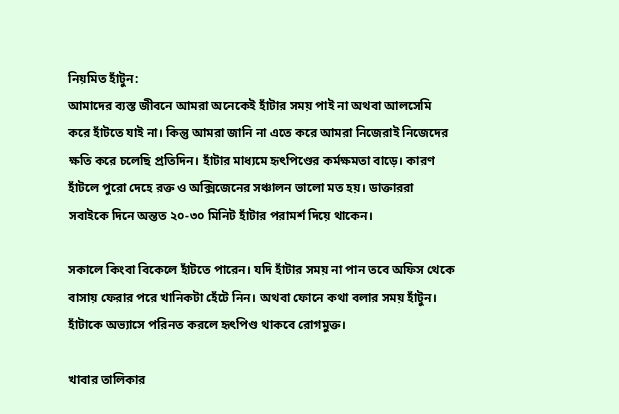নিয়মিত হাঁটুন:
আমাদের ব্যস্ত জীবনে আমরা অনেকেই হাঁটার সময় পাই না অথবা আলসেমি করে হাঁটতে যাই না। কিন্তু আমরা জানি না এতে করে আমরা নিজেরাই নিজেদের ক্ষতি করে চলেছি প্রতিদিন। হাঁটার মাধ্যমে হৃৎপিণ্ডের কর্মক্ষমতা বাড়ে। কারণ হাঁটলে পুরো দেহে রক্ত ও অক্সিজেনের সঞ্চালন ভালো মত হয়। ডাক্তাররা সবাইকে দিনে অন্তত ২০-৩০ মিনিট হাঁটার পরামর্শ দিয়ে থাকেন।

সকালে কিংবা বিকেলে হাঁটতে পারেন। যদি হাঁটার সময় না পান তবে অফিস থেকে বাসায় ফেরার পরে খানিকটা হেঁটে নিন। অথবা ফোনে কথা বলার সময় হাঁটুন। হাঁটাকে অভ্যাসে পরিনত করলে হৃৎপিণ্ড থাকবে রোগমুক্ত।

খাবার তালিকার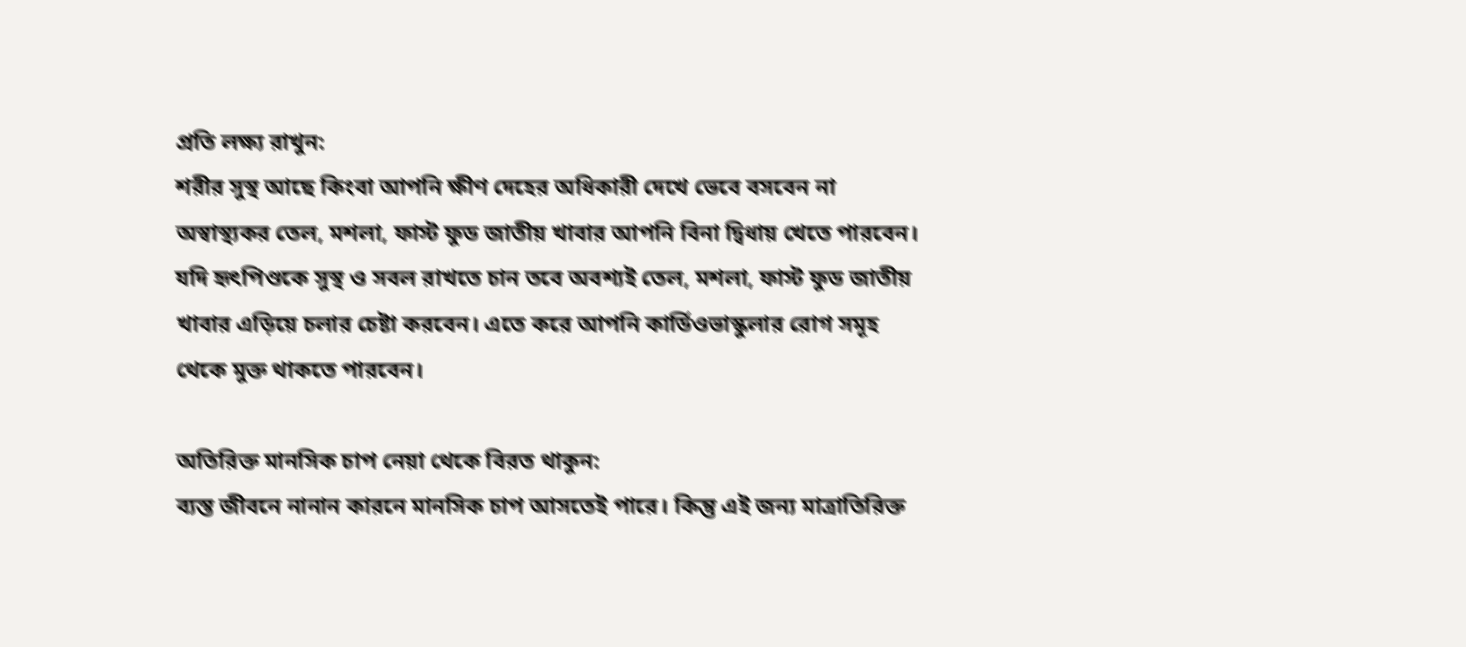প্রতি লক্ষ্য রাখুন:
শরীর সুস্থ আছে কিংবা আপনি ক্ষীণ দেহের অধিকারী দেখে ভেবে বসবেন না অস্বাস্থ্যকর তেল, মশলা, ফাস্ট ফুড জাতীয় খাবার আপনি বিনা দ্বিধায় খেতে পারবেন। যদি হৃৎপিণ্ডকে সুস্থ ও সবল রাখতে চান তবে অবশ্যই তেল, মশলা, ফাস্ট ফুড জাতীয় খাবার এড়িয়ে চলার চেষ্টা করবেন। এতে করে আপনি কার্ডিওভাস্কুলার রোগ সমূহ থেকে মুক্ত থাকতে পারবেন।

অতিরিক্ত মানসিক চাপ নেয়া থেকে বিরত থাকুন:
ব্যস্ত জীবনে নানান কারনে মানসিক চাপ আসতেই পারে। কিন্তু এই জন্য মাত্রাতিরিক্ত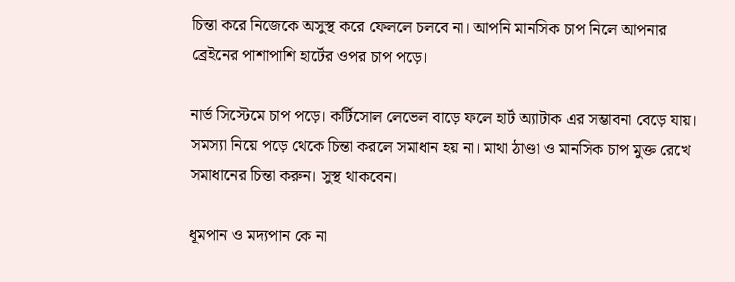চিন্তা করে নিজেকে অসুস্থ করে ফেললে চলবে না। আপনি মানসিক চাপ নিলে আপনার ব্রেইনের পাশাপাশি হার্টের ওপর চাপ পড়ে।

নার্ভ সিস্টেমে চাপ পড়ে। কর্টিসোল লেভেল বাড়ে ফলে হার্ট অ্যাটাক এর সম্ভাবনা বেড়ে যায়। সমস্যা নিয়ে পড়ে থেকে চিন্তা করলে সমাধান হয় না। মাথা ঠাণ্ডা ও মানসিক চাপ মুক্ত রেখে সমাধানের চিন্তা করুন। সুস্থ থাকবেন।

ধূমপান ও মদ্যপান কে না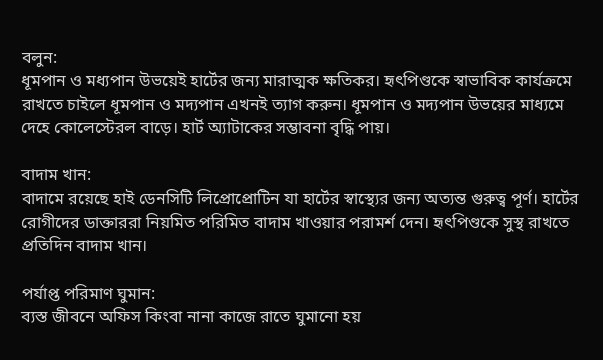বলুন:
ধূমপান ও মধ্যপান উভয়েই হার্টের জন্য মারাত্মক ক্ষতিকর। হৃৎপিণ্ডকে স্বাভাবিক কার্যক্রমে রাখতে চাইলে ধূমপান ও মদ্যপান এখনই ত্যাগ করুন। ধূমপান ও মদ্যপান উভয়ের মাধ্যমে দেহে কোলেস্টেরল বাড়ে। হার্ট অ্যাটাকের সম্ভাবনা বৃদ্ধি পায়।

বাদাম খান:
বাদামে রয়েছে হাই ডেনসিটি লিপ্রোপ্রোটিন যা হার্টের স্বাস্থ্যের জন্য অত্যন্ত গুরুত্ব পূর্ণ। হার্টের রোগীদের ডাক্তাররা নিয়মিত পরিমিত বাদাম খাওয়ার পরামর্শ দেন। হৃৎপিণ্ডকে সুস্থ রাখতে প্রতিদিন বাদাম খান।

পর্যাপ্ত পরিমাণ ঘুমান:
ব্যস্ত জীবনে অফিস কিংবা নানা কাজে রাতে ঘুমানো হয়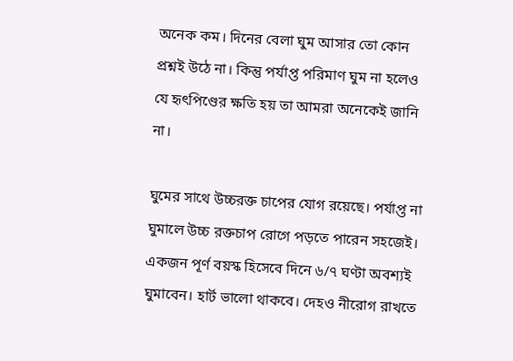অনেক কম। দিনের বেলা ঘুম আসার তো কোন প্রশ্নই উঠে না। কিন্তু পর্যাপ্ত পরিমাণ ঘুম না হলেও যে হৃৎপিণ্ডের ক্ষতি হয় তা আমরা অনেকেই জানি না।

ঘুমের সাথে উচ্চরক্ত চাপের যোগ রয়েছে। পর্যাপ্ত না ঘুমালে উচ্চ রক্তচাপ রোগে পড়তে পারেন সহজেই। একজন পূর্ণ বয়স্ক হিসেবে দিনে ৬/৭ ঘণ্টা অবশ্যই ঘুমাবেন। হার্ট ভালো থাকবে। দেহও নীরোগ রাখতে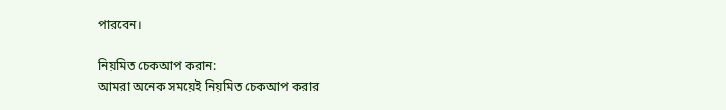পারবেন।

নিয়মিত চেকআপ করান:
আমরা অনেক সময়েই নিয়মিত চেকআপ করার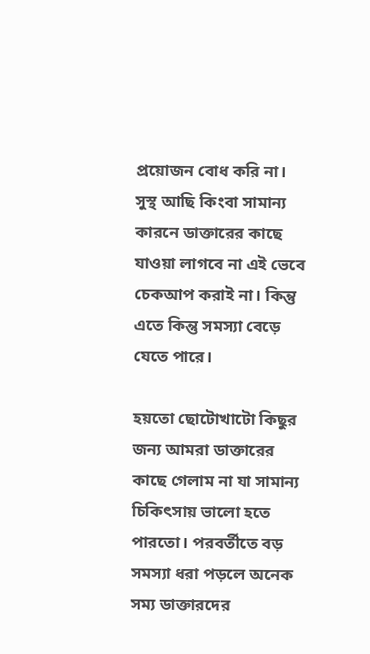প্রয়োজন বোধ করি না। সুস্থ আছি কিংবা সামান্য কারনে ডাক্তারের কাছে যাওয়া লাগবে না এই ভেবে চেকআপ করাই না। কিন্তু এতে কিন্তু সমস্যা বেড়ে যেতে পারে।

হয়তো ছোটোখাটো কিছুর জন্য আমরা ডাক্তারের কাছে গেলাম না যা সামান্য চিকিৎসায় ভালো হতে পারতো। পরবর্তীতে বড় সমস্যা ধরা পড়লে অনেক সম্য ডাক্তারদের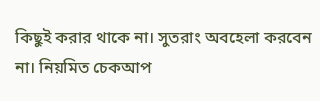কিছুই করার থাকে না। সুতরাং অবহেলা করবেন না। নিয়মিত চেকআপ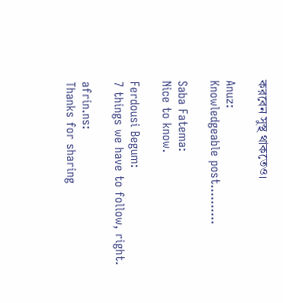করবেন সুস্থ থাকতেও।

Anuz:
Knowledgeable post..........

Saba Fatema:
Nice to know.

Ferdousi Begum:
7 things we have to follow, right.

afrin.ns:
Thanks for sharing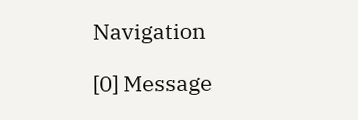Navigation

[0] Message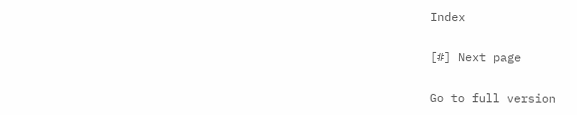Index

[#] Next page

Go to full version